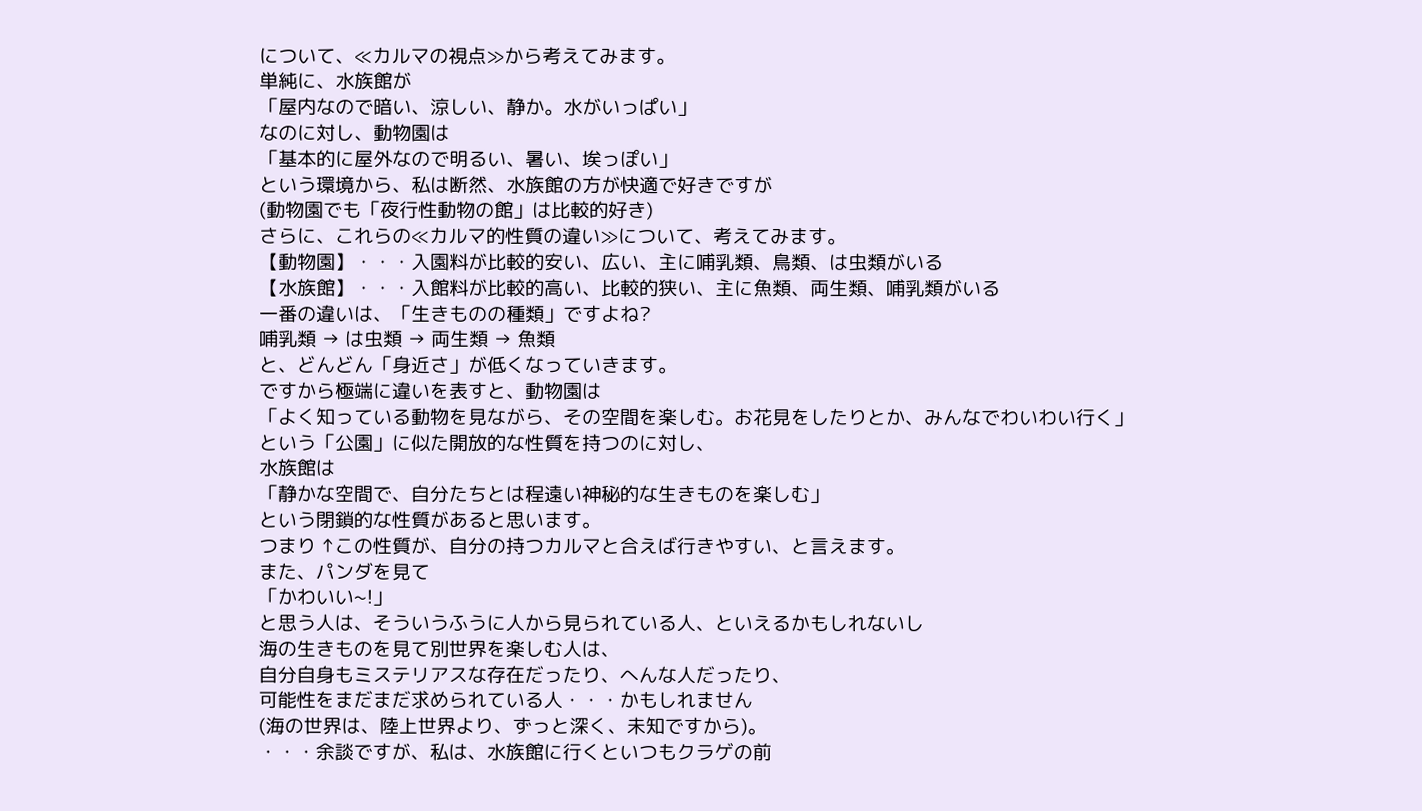について、≪カルマの視点≫から考えてみます。
単純に、水族館が
「屋内なので暗い、涼しい、静か。水がいっぱい」
なのに対し、動物園は
「基本的に屋外なので明るい、暑い、埃っぽい」
という環境から、私は断然、水族館の方が快適で好きですが
(動物園でも「夜行性動物の館」は比較的好き)
さらに、これらの≪カルマ的性質の違い≫について、考えてみます。
【動物園】・・・入園料が比較的安い、広い、主に哺乳類、鳥類、は虫類がいる
【水族館】・・・入館料が比較的高い、比較的狭い、主に魚類、両生類、哺乳類がいる
一番の違いは、「生きものの種類」ですよね?
哺乳類 → は虫類 → 両生類 → 魚類
と、どんどん「身近さ」が低くなっていきます。
ですから極端に違いを表すと、動物園は
「よく知っている動物を見ながら、その空間を楽しむ。お花見をしたりとか、みんなでわいわい行く」
という「公園」に似た開放的な性質を持つのに対し、
水族館は
「静かな空間で、自分たちとは程遠い神秘的な生きものを楽しむ」
という閉鎖的な性質があると思います。
つまり ↑この性質が、自分の持つカルマと合えば行きやすい、と言えます。
また、パンダを見て
「かわいい~!」
と思う人は、そういうふうに人から見られている人、といえるかもしれないし
海の生きものを見て別世界を楽しむ人は、
自分自身もミステリアスな存在だったり、へんな人だったり、
可能性をまだまだ求められている人・・・かもしれません
(海の世界は、陸上世界より、ずっと深く、未知ですから)。
・・・余談ですが、私は、水族館に行くといつもクラゲの前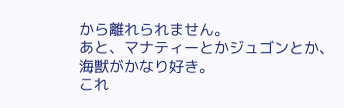から離れられません。
あと、マナティーとかジュゴンとか、海獣がかなり好き。
これ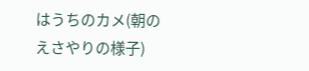はうちのカメ(朝のえさやりの様子)